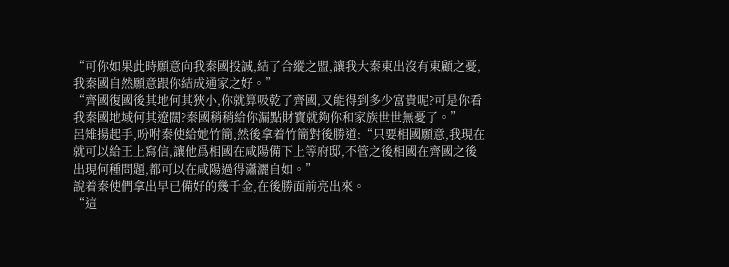“可你如果此時願意向我秦國投誠,結了合縱之盟,讓我大秦東出沒有東顧之憂,我秦國自然願意跟你結成通家之好。”
“齊國復國後其地何其狹小,你就算吸乾了齊國,又能得到多少富貴呢?可是你看我秦國地域何其遼闊?秦國稍稍給你漏點財寶就夠你和家族世世無憂了。”
呂雉揚起手,吩咐秦使給她竹簡,然後拿着竹簡對後勝道:“只要相國願意,我現在就可以給王上寫信,讓他爲相國在咸陽備下上等府邸,不管之後相國在齊國之後出現何種問題,都可以在咸陽過得瀟灑自如。”
說着秦使們拿出早已備好的幾千金,在後勝面前亮出來。
“這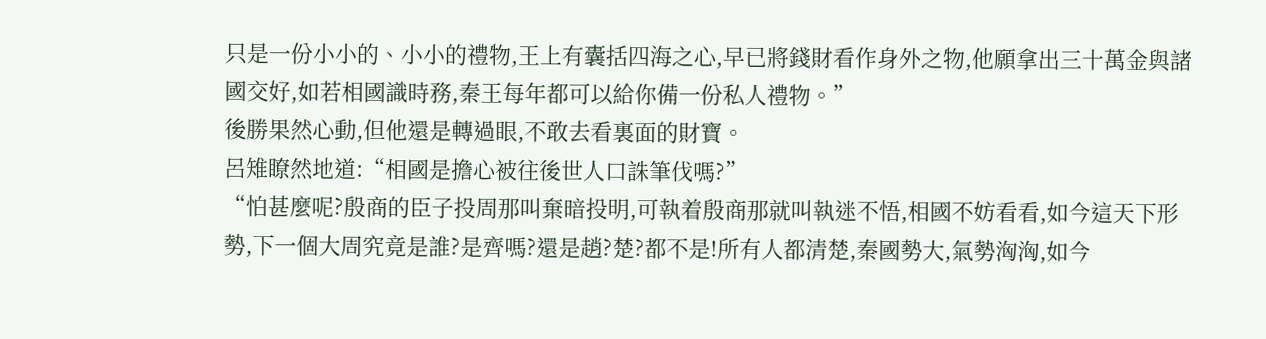只是一份小小的、小小的禮物,王上有囊括四海之心,早已將錢財看作身外之物,他願拿出三十萬金與諸國交好,如若相國識時務,秦王每年都可以給你備一份私人禮物。”
後勝果然心動,但他還是轉過眼,不敢去看裏面的財寶。
呂雉瞭然地道:“相國是擔心被往後世人口誅筆伐嗎?”
“怕甚麼呢?殷商的臣子投周那叫棄暗投明,可執着殷商那就叫執迷不悟,相國不妨看看,如今這天下形勢,下一個大周究竟是誰?是齊嗎?還是趙?楚?都不是!所有人都清楚,秦國勢大,氣勢洶洶,如今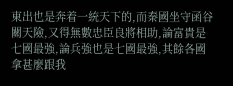東出也是奔着一統天下的,而秦國坐守函谷關天險,又得無數忠臣良將相助,論富貴是七國最強,論兵強也是七國最強,其餘各國拿甚麼跟我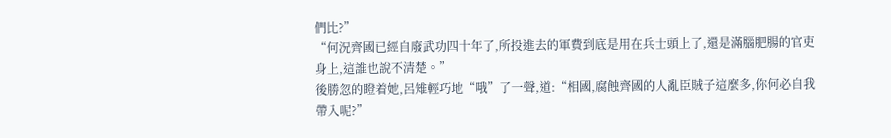們比?”
“何況齊國已經自廢武功四十年了,所投進去的軍費到底是用在兵士頭上了,還是滿腦肥腸的官吏身上,這誰也說不清楚。”
後勝忽的瞪着她,呂雉輕巧地“哦”了一聲,道:“相國,腐蝕齊國的人亂臣賊子這麼多,你何必自我帶入呢?”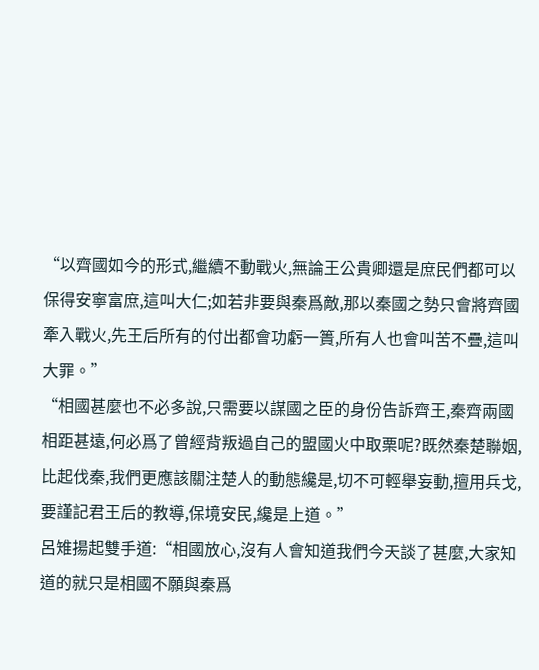“以齊國如今的形式,繼續不動戰火,無論王公貴卿還是庶民們都可以保得安寧富庶,這叫大仁;如若非要與秦爲敵,那以秦國之勢只會將齊國牽入戰火,先王后所有的付出都會功虧一簣,所有人也會叫苦不疊,這叫大罪。”
“相國甚麼也不必多說,只需要以謀國之臣的身份告訴齊王,秦齊兩國相距甚遠,何必爲了曾經背叛過自己的盟國火中取栗呢?既然秦楚聯姻,比起伐秦,我們更應該關注楚人的動態纔是,切不可輕舉妄動,擅用兵戈,要謹記君王后的教導,保境安民,纔是上道。”
呂雉揚起雙手道:“相國放心,沒有人會知道我們今天談了甚麼,大家知道的就只是相國不願與秦爲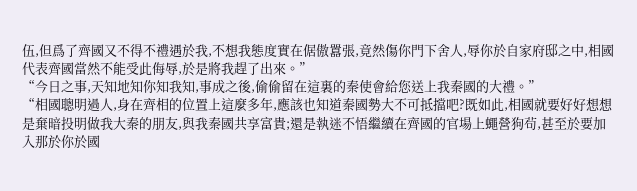伍,但爲了齊國又不得不禮遇於我,不想我態度實在倨傲囂張,竟然傷你門下舍人,辱你於自家府邸之中,相國代表齊國當然不能受此侮辱,於是將我趕了出來。”
“今日之事,天知地知你知我知,事成之後,偷偷留在這裏的秦使會給您送上我秦國的大禮。”
“相國聰明過人,身在齊相的位置上這麼多年,應該也知道秦國勢大不可抵擋吧?既如此,相國就要好好想想是棄暗投明做我大秦的朋友,與我秦國共享富貴;還是執迷不悟繼續在齊國的官場上蠅營狗茍,甚至於要加入那於你於國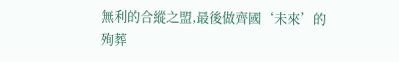無利的合縱之盟,最後做齊國‘未來’的殉葬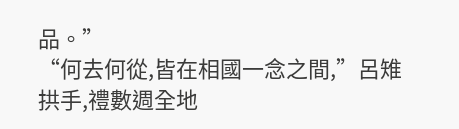品。”
“何去何從,皆在相國一念之間,”呂雉拱手,禮數週全地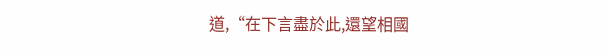道,“在下言盡於此,還望相國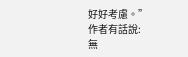好好考慮。”
作者有話說:
無